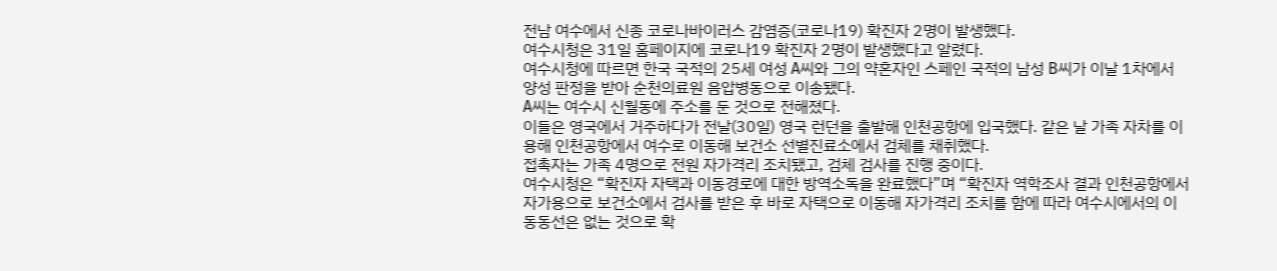전남 여수에서 신종 코로나바이러스 감염증(코로나19) 확진자 2명이 발생했다.
여수시청은 31일 홈페이지에 코로나19 확진자 2명이 발생했다고 알렸다.
여수시청에 따르면 한국 국적의 25세 여성 A씨와 그의 약혼자인 스페인 국적의 남성 B씨가 이날 1차에서 양성 판정을 받아 순천의료원 음압병동으로 이송됐다.
A씨는 여수시 신월동에 주소를 둔 것으로 전해졌다.
이들은 영국에서 거주하다가 전날(30일) 영국 런던을 출발해 인천공항에 입국했다. 같은 날 가족 자차를 이용해 인천공항에서 여수로 이동해 보건소 선별진료소에서 검체를 채취했다.
접촉자는 가족 4명으로 전원 자가격리 조치됐고, 검체 검사를 진행 중이다.
여수시청은 “확진자 자택과 이동경로에 대한 방역소독을 완료했다”며 “확진자 역학조사 결과 인천공항에서 자가용으로 보건소에서 검사를 받은 후 바로 자택으로 이동해 자가격리 조치를 함에 따라 여수시에서의 이동동선은 없는 것으로 확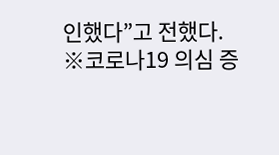인했다”고 전했다.
※코로나19 의심 증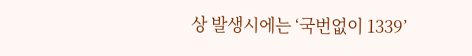상 발생시에는 ‘국번없이 1339’